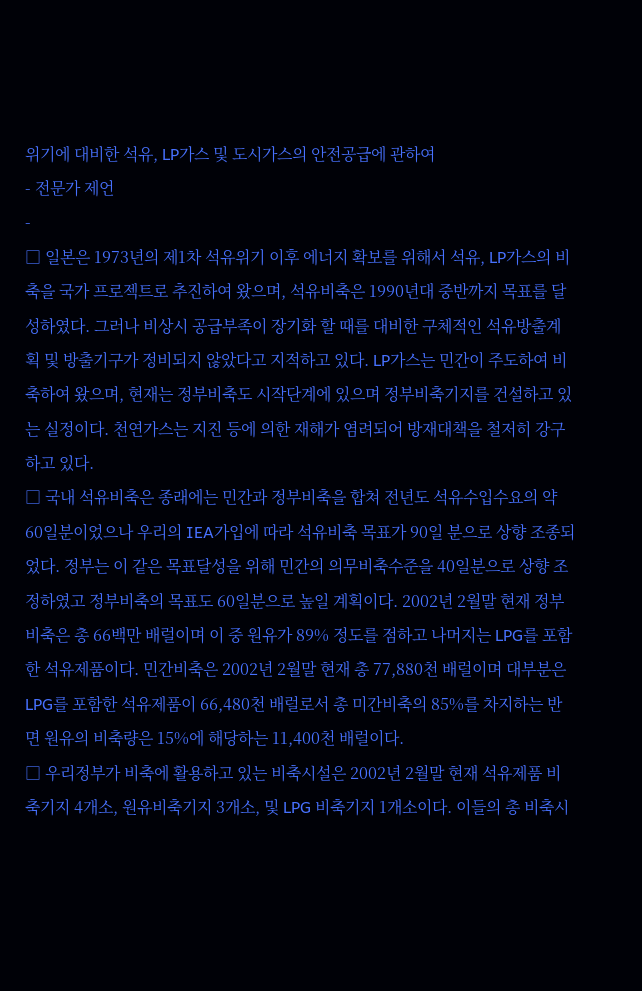위기에 대비한 석유, LP가스 및 도시가스의 안전공급에 관하여
- 전문가 제언
-
□ 일본은 1973년의 제1차 석유위기 이후 에너지 확보를 위해서 석유, LP가스의 비축을 국가 프로젝트로 추진하여 왔으며, 석유비축은 1990년대 중반까지 목표를 달성하였다. 그러나 비상시 공급부족이 장기화 할 때를 대비한 구체적인 석유방출계획 및 방출기구가 정비되지 않았다고 지적하고 있다. LP가스는 민간이 주도하여 비축하여 왔으며, 현재는 정부비축도 시작단계에 있으며 정부비축기지를 건설하고 있는 실정이다. 천연가스는 지진 등에 의한 재해가 염려되어 방재대책을 철저히 강구하고 있다.
□ 국내 석유비축은 종래에는 민간과 정부비축을 합쳐 전년도 석유수입수요의 약 60일분이었으나 우리의 IEA가입에 따라 석유비축 목표가 90일 분으로 상향 조종되었다. 정부는 이 같은 목표달성을 위해 민간의 의무비축수준을 40일분으로 상향 조정하였고 정부비축의 목표도 60일분으로 높일 계획이다. 2002년 2월말 현재 정부비축은 총 66백만 배럴이며 이 중 원유가 89% 정도를 점하고 나머지는 LPG를 포함한 석유제품이다. 민간비축은 2002년 2월말 현재 총 77,880천 배럴이며 대부분은 LPG를 포함한 석유제품이 66,480천 배럴로서 총 미간비축의 85%를 차지하는 반면 원유의 비축량은 15%에 해당하는 11,400천 배럴이다.
□ 우리정부가 비축에 활용하고 있는 비축시설은 2002년 2월말 현재 석유제품 비축기지 4개소, 원유비축기지 3개소, 및 LPG 비축기지 1개소이다. 이들의 총 비축시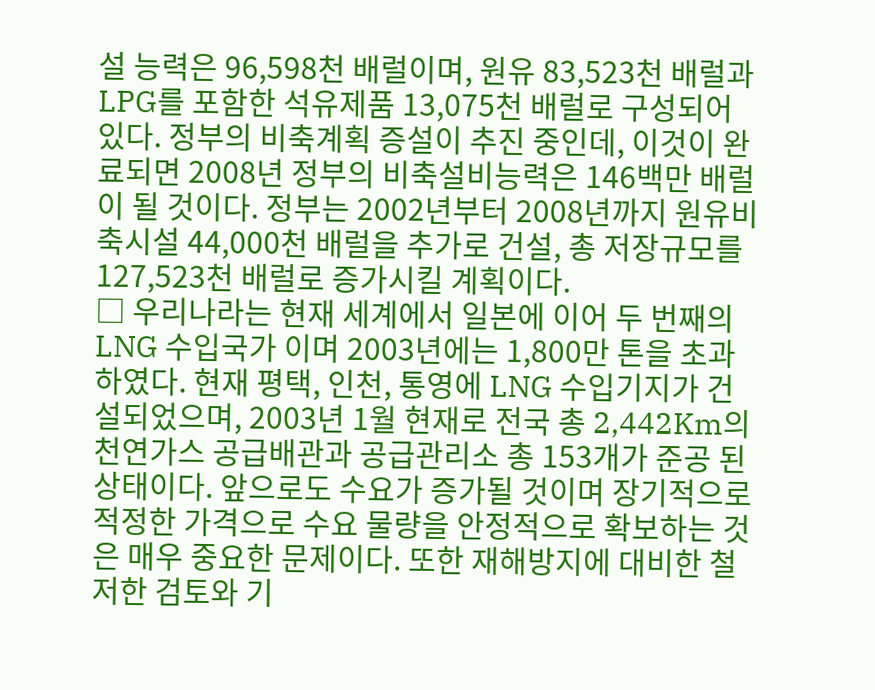설 능력은 96,598천 배럴이며, 원유 83,523천 배럴과 LPG를 포함한 석유제품 13,075천 배럴로 구성되어 있다. 정부의 비축계획 증설이 추진 중인데, 이것이 완료되면 2008년 정부의 비축설비능력은 146백만 배럴이 될 것이다. 정부는 2002년부터 2008년까지 원유비축시설 44,000천 배럴을 추가로 건설, 총 저장규모를 127,523천 배럴로 증가시킬 계획이다.
□ 우리나라는 현재 세계에서 일본에 이어 두 번째의 LNG 수입국가 이며 2003년에는 1,800만 톤을 초과하였다. 현재 평택, 인천, 통영에 LNG 수입기지가 건설되었으며, 2003년 1월 현재로 전국 총 2,442Km의 천연가스 공급배관과 공급관리소 총 153개가 준공 된 상태이다. 앞으로도 수요가 증가될 것이며 장기적으로 적정한 가격으로 수요 물량을 안정적으로 확보하는 것은 매우 중요한 문제이다. 또한 재해방지에 대비한 철저한 검토와 기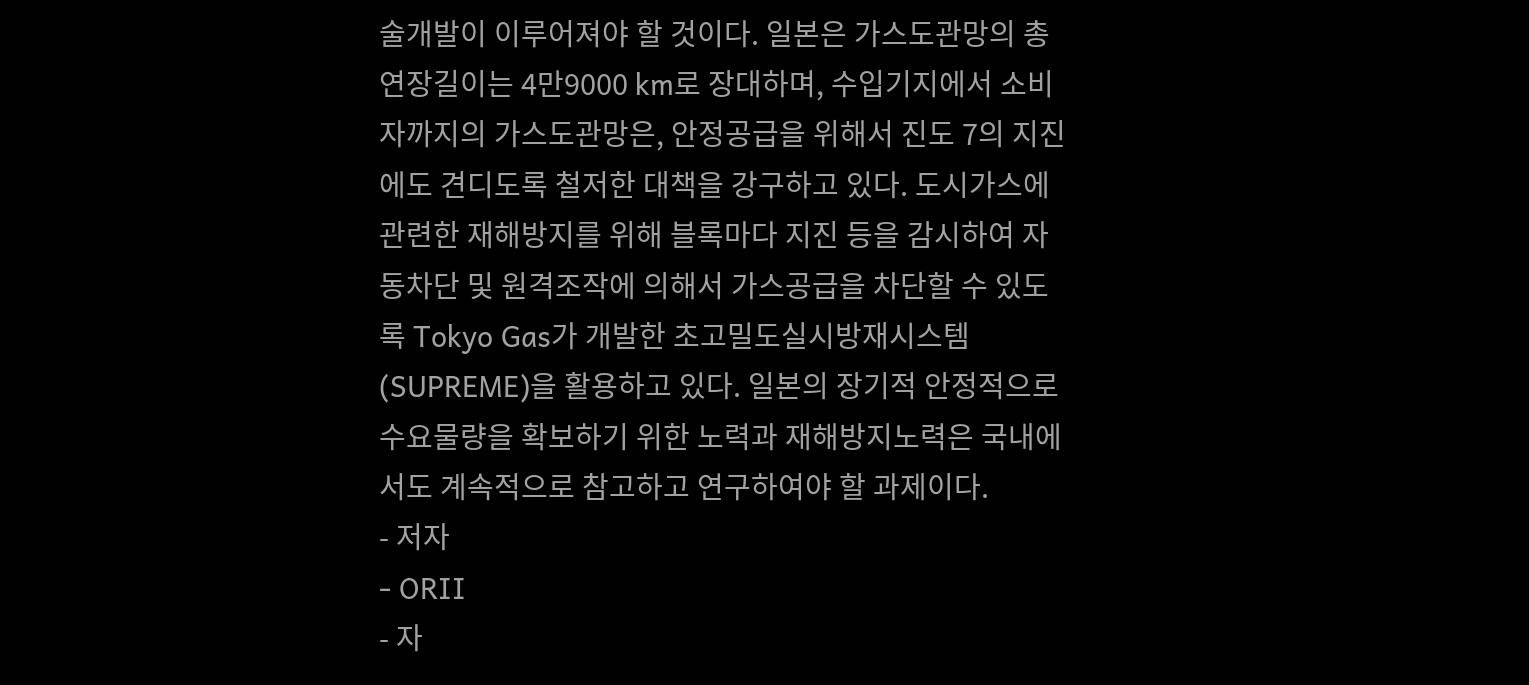술개발이 이루어져야 할 것이다. 일본은 가스도관망의 총 연장길이는 4만9000 km로 장대하며, 수입기지에서 소비자까지의 가스도관망은, 안정공급을 위해서 진도 7의 지진에도 견디도록 철저한 대책을 강구하고 있다. 도시가스에 관련한 재해방지를 위해 블록마다 지진 등을 감시하여 자동차단 및 원격조작에 의해서 가스공급을 차단할 수 있도록 Tokyo Gas가 개발한 초고밀도실시방재시스템(SUPREME)을 활용하고 있다. 일본의 장기적 안정적으로 수요물량을 확보하기 위한 노력과 재해방지노력은 국내에서도 계속적으로 참고하고 연구하여야 할 과제이다.
- 저자
- ORII
- 자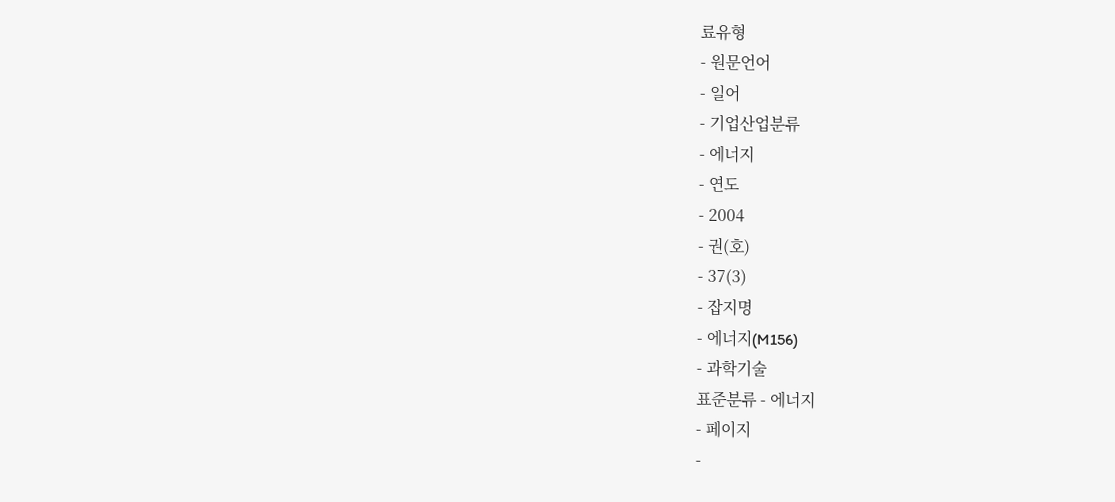료유형
- 원문언어
- 일어
- 기업산업분류
- 에너지
- 연도
- 2004
- 권(호)
- 37(3)
- 잡지명
- 에너지(M156)
- 과학기술
표준분류 - 에너지
- 페이지
-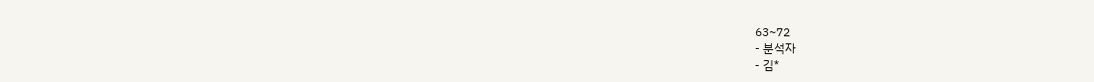63~72
- 분석자
- 김*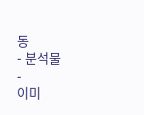동
- 분석물
-
이미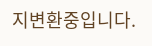지변환중입니다.